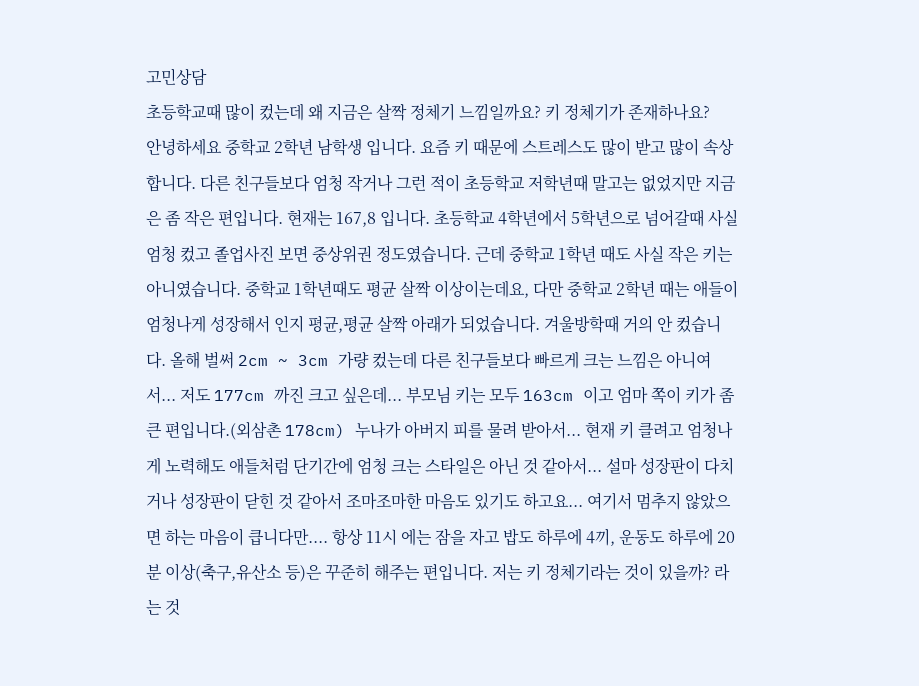고민상담
초등학교때 많이 컸는데 왜 지금은 살짝 정체기 느낌일까요? 키 정체기가 존재하나요?
안녕하세요 중학교 2학년 남학생 입니다. 요즘 키 때문에 스트레스도 많이 받고 많이 속상합니다. 다른 친구들보다 엄청 작거나 그런 적이 초등학교 저학년때 말고는 없었지만 지금은 좀 작은 편입니다. 현재는 167,8 입니다. 초등학교 4학년에서 5학년으로 넘어갈때 사실 엄청 컸고 졸업사진 보면 중상위권 정도였습니다. 근데 중학교 1학년 때도 사실 작은 키는 아니였습니다. 중학교 1학년때도 평균 살짝 이상이는데요, 다만 중학교 2학년 때는 애들이 엄청나게 성장해서 인지 평균,평균 살짝 아래가 되었습니다. 겨울방학때 거의 안 컸습니다. 올해 벌써 2cm ~ 3cm 가량 컸는데 다른 친구들보다 빠르게 크는 느낌은 아니여서... 저도 177cm 까진 크고 싶은데... 부모님 키는 모두 163cm 이고 엄마 쪽이 키가 좀 큰 편입니다.(외삼촌 178cm) 누나가 아버지 피를 물려 받아서... 현재 키 클려고 엄청나게 노력해도 애들처럼 단기간에 엄청 크는 스타일은 아닌 것 같아서... 설마 성장판이 다치거나 성장판이 닫힌 것 같아서 조마조마한 마음도 있기도 하고요... 여기서 멈추지 않았으면 하는 마음이 큽니다만.... 항상 11시 에는 잠을 자고 밥도 하루에 4끼, 운동도 하루에 20분 이상(축구,유산소 등)은 꾸준히 해주는 편입니다. 저는 키 정체기라는 것이 있을까? 라는 것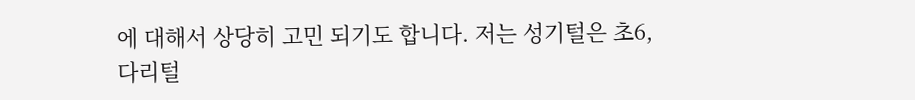에 대해서 상당히 고민 되기도 합니다. 저는 성기털은 초6, 다리털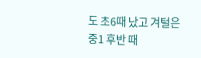도 초6때 났고 겨털은 중1 후반 때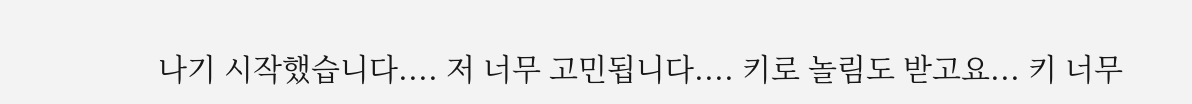나기 시작했습니다.... 저 너무 고민됩니다.... 키로 놀림도 받고요... 키 너무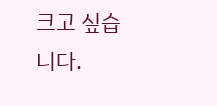크고 싶습니다.